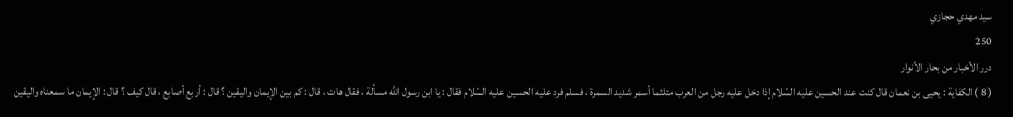سيد مهدي حجازي
250
درر الأخبار من بحار الأنوار
( 8 ) الكفاية : يحيى بن نعمان قال كنت عند الحسين عليه السّلام إذا دخل عليه رجل من العرب متلثما أسمر شديد السمرة ، فسلم فرد عليه الحسين عليه السّلام فقال : يا ابن رسول اللَّه مسألة ، فقال هات ، قال : كم بين الإيمان واليقين ؟ قال : أربع أصابع ، قال كيف ؟ قال : الإيمان ما سمعناه واليقين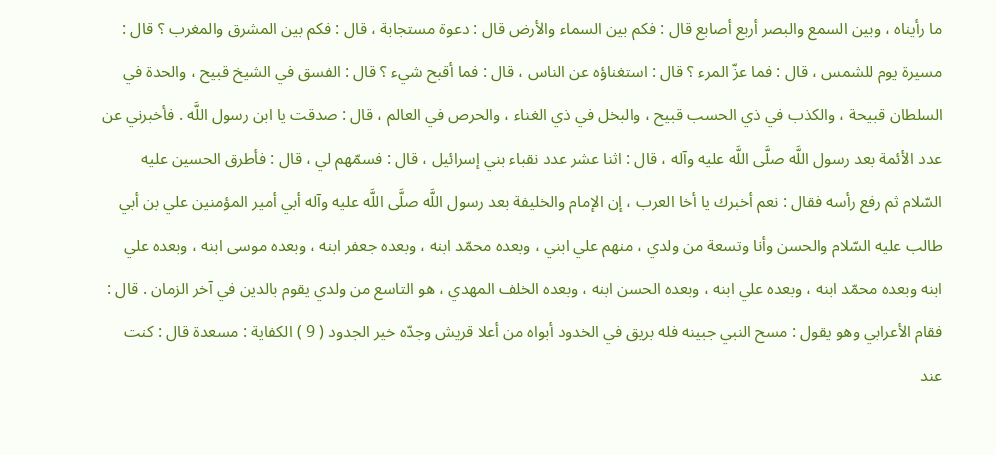ما رأيناه ، وبين السمع والبصر أربع أصابع قال : فكم بين السماء والأرض قال : دعوة مستجابة ، قال : فكم بين المشرق والمغرب ؟ قال : مسيرة يوم للشمس ، قال : فما عزّ المرء ؟ قال : استغناؤه عن الناس ، قال : فما أقبح شيء ؟ قال : الفسق في الشيخ قبيح ، والحدة في السلطان قبيحة ، والكذب في ذي الحسب قبيح ، والبخل في ذي الغناء ، والحرص في العالم ، قال : صدقت يا ابن رسول اللَّه . فأخبرني عن عدد الأئمة بعد رسول اللَّه صلَّى اللَّه عليه وآله ، قال : اثنا عشر عدد نقباء بني إسرائيل ، قال : فسمّهم لي ، قال : فأطرق الحسين عليه السّلام ثم رفع رأسه فقال : نعم أخبرك يا أخا العرب ، إن الإمام والخليفة بعد رسول اللَّه صلَّى اللَّه عليه وآله أبي أمير المؤمنين علي بن أبي طالب عليه السّلام والحسن وأنا وتسعة من ولدي ، منهم علي ابني ، وبعده محمّد ابنه ، وبعده جعفر ابنه ، وبعده موسى ابنه ، وبعده علي ابنه وبعده محمّد ابنه ، وبعده علي ابنه ، وبعده الحسن ابنه ، وبعده الخلف المهدي ، هو التاسع من ولدي يقوم بالدين في آخر الزمان . قال : فقام الأعرابي وهو يقول : مسح النبي جبينه فله بريق في الخدود أبواه من أعلا قريش وجدّه خير الجدود ( 9 ) الكفاية : مسعدة قال : كنت عند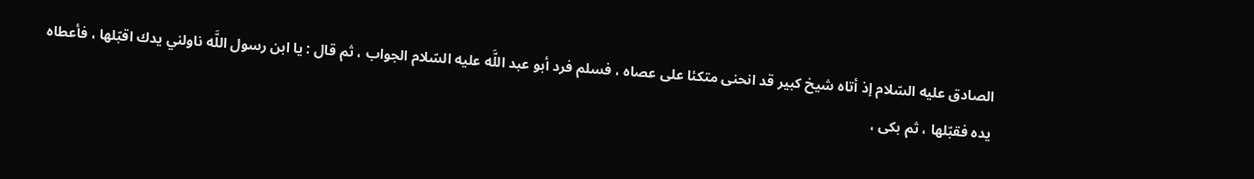الصادق عليه السّلام إذ أتاه شيخ كبير قد انحنى متكئا على عصاه ، فسلم فرد أبو عبد اللَّه عليه السّلام الجواب ، ثم قال : يا ابن رسول اللَّه ناولني يدك اقبّلها ، فأعطاه يده فقبّلها ، ثم بكى ،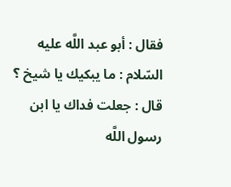فقال : أبو عبد اللَّه عليه السّلام : ما يبكيك يا شيخ ؟ قال : جعلت فداك يا ابن رسول اللَّه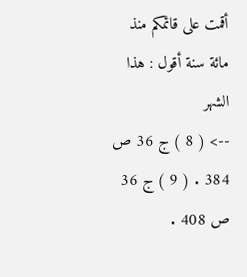أقمت على قائمكم منذ مائة سنة أقول : هذا الشهر
--> ( 8 ) ج 36 ص 384 . ( 9 ) ج 36 ص 408 .